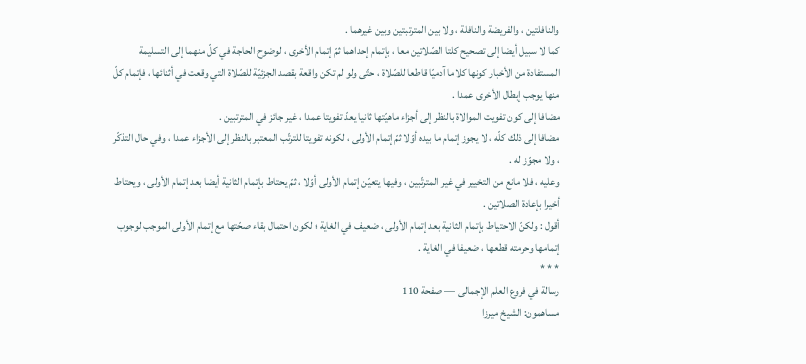والنافلتين ، والفريضة والنافلة ، ولا بين المترتبتين وبين غيرهما .
كما لا سبيل أيضا إلى تصحيح كلتا الصّلاتين معا ، بإتمام إحداهما ثمّ إتمام الأخرى ، لوضوح الحاجة في كلّ منهما إلى التسليمة المستفادة من الأخبار كونها كلاما آدميّا قاطعا للصّلاة ، حتّى ولو لم تكن واقعة بقصد الجزئيّة للصّلاة التي وقعت في أثنائها ، فإتمام كلّ منها يوجب إبطال الأخرى عمدا .
مضافا إلى كون تفويت الموالاة بالنظر إلى أجزاء ماهيّتها ثانيا يعدّ تفويتا عمدا ، غير جائز في المترتبين .
مضافا إلى ذلك كلّه ، لا يجوز إتمام ما بيده أوّلا ثمّ إتمام الأولى ، لكونه تفويتا للترتّب المعتبر بالنظر إلى الأجزاء عمدا ، وفي حال التذكّر ، ولا مجوّز له .
وعليه ، فلا مانع من التخيير في غير المترتّبين ، وفيها يتعيّن إتمام الأولى أوّلا ، ثمّ يحتاط بإتمام الثانية أيضا بعد إتمام الأولى ، ويحتاط أخيرا بإعادة الصلاتين .
أقول : ولكنّ الاحتياط بإتمام الثانية بعد إتمام الأولى ، ضعيف في الغاية ؛ لكون احتمال بقاء صحّتها مع إتمام الأولى الموجب لوجوب إتمامها وحرمته قطعها ، ضعيفا في الغاية .
* * *
رسالة في فروع العلم الإجمالى — صفحة 110
مساهمون: الشيخ ميرزا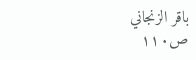باقر الزنجاني
ص١١٠